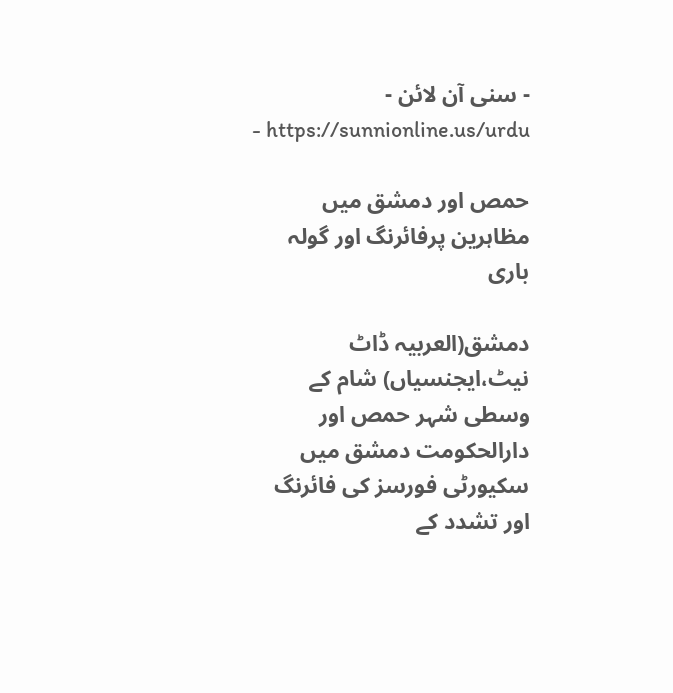- سنی آن لائن - https://sunnionline.us/urdu -

حمص اور دمشق میں مظاہرین پرفائرنگ اور گولہ باری

دمشق(العربیہ ڈاٹ نیٹ،ایجنسیاں) شام کے وسطی شہر حمص اور دارالحکومت دمشق میں سکیورٹی فورسز کی فائرنگ اور تشدد کے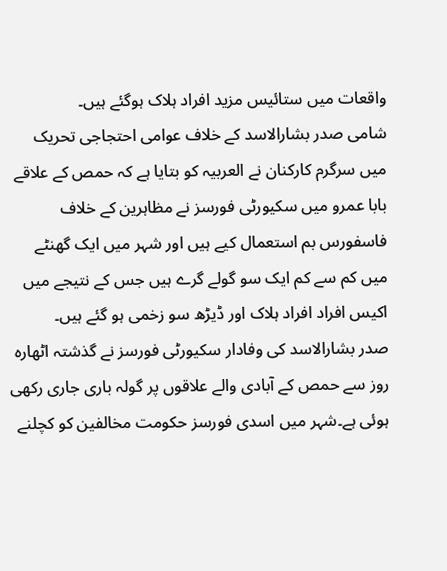واقعات میں ستائیس مزید افراد ہلاک ہوگئے ہیں۔
شامی صدر بشارالاسد کے خلاف عوامی احتجاجی تحریک میں سرگرم کارکنان نے العربیہ کو بتایا ہے کہ حمص کے علاقے بابا عمرو میں سکیورٹی فورسز نے مظاہرین کے خلاف فاسفورس بم استعمال کیے ہیں اور شہر میں ایک گھنٹے میں کم سے کم ایک سو گولے گرے ہیں جس کے نتیجے میں اکیس افراد افراد ہلاک اور ڈیڑھ سو زخمی ہو گئے ہیں۔
صدر بشارالاسد کی وفادار سکیورٹی فورسز نے گذشتہ اٹھارہ روز سے حمص کے آبادی والے علاقوں پر گولہ باری جاری رکھی ہوئی ہے۔شہر میں اسدی فورسز حکومت مخالفین کو کچلنے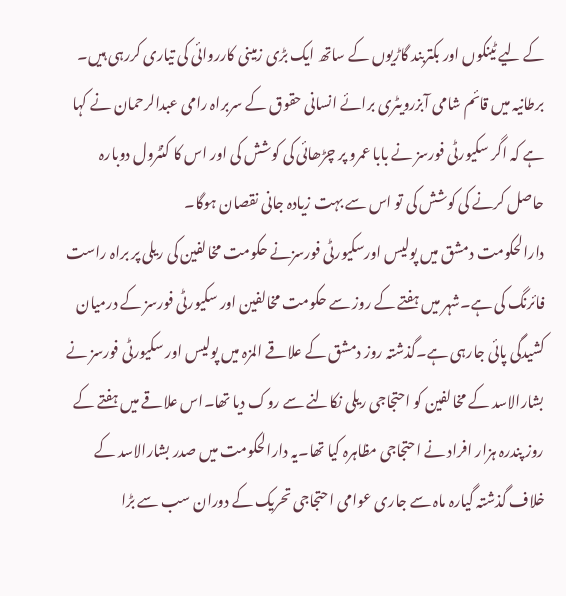کے لیے ٹینکوں اور بکتربند گاڑیوں کے ساتھ ایک بڑی زمینی کارروائی کی تیاری کررہی ہیں۔
برطانیہ میں قائم شامی آبزرویٹری برائے انسانی حقوق کے سربراہ رامی عبدالرحمان نے کہا ہے کہ اگر سکیورٹی فورسز نے بابا عمرو پر چڑھائی کی کوشش کی اور اس کا کنٹرول دوبارہ حاصل کرنے کی کوشش کی تو اس سے بہت زیادہ جانی نقصان ہوگا۔
دارالحکومت دمشق میں پولیس اورسکیورٹی فورسزنے حکومت مخالفین کی ریلی پر براہ راست فائرنگ کی ہے۔شہر میں ہفتے کے روز سے حکومت مخالفین اور سکیورٹی فورسز کے درمیان کشیدگی پائی جارہی ہے۔گذشتہ روز دمشق کے علاقے المزہ میں پولیس اور سکیورٹی فورسز نے بشارالاسد کے مخالفین کو احتجاجی ریلی نکالنے سے روک دیا تھا۔اس علاقے میں ہفتے کے روز پندرہ ہزار افراد نے احتجاجی مظاہرہ کیا تھا۔یہ دارالحکومت میں صدر بشارالاسد کے خلاف گذشتہ گیارہ ماہ سے جاری عوامی احتجاجی تحریک کے دوران سب سے بڑا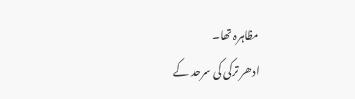مظاہرہ تھا۔
ادھر ترکی کی سرحد کے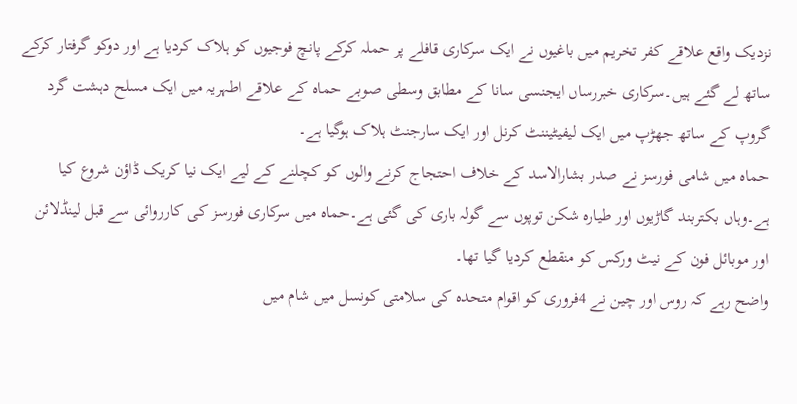نزدیک واقع علاقے کفر تخریم میں باغیوں نے ایک سرکاری قافلے پر حملہ کرکے پانچ فوجیوں کو ہلاک کردیا ہے اور دوکو گرفتار کرکے ساتھ لے گئے ہیں۔سرکاری خبررساں ایجنسی سانا کے مطابق وسطی صوبے حماہ کے علاقے اطہریہ میں ایک مسلح دہشت گرد گروپ کے ساتھ جھڑپ میں ایک لیفیٹیننٹ کرنل اور ایک سارجنٹ ہلاک ہوگیا ہے۔
حماہ میں شامی فورسز نے صدر بشارالاسد کے خلاف احتجاج کرنے والوں کو کچلنے کے لیے ایک نیا کریک ڈاؤن شروع کیا ہے۔وہاں بکتربند گاڑیوں اور طیارہ شکن توپوں سے گولہ باری کی گئی ہے۔حماہ میں سرکاری فورسز کی کارروائی سے قبل لینڈلائن اور موبائل فون کے نیٹ ورکس کو منقطع کردیا گیا تھا۔
واضح رہے کہ روس اور چین نے 4فروری کو اقوام متحدہ کی سلامتی کونسل میں شام میں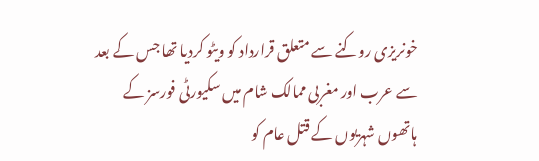خونریزی روکنے سے متعلق قرارداد کو ویٹو کردیا تھا جس کے بعد سے عرب اور مغربی ممالک شام میں سکیورٹی فورسز کے ہاتھوں شہریوں کے قتل عام کو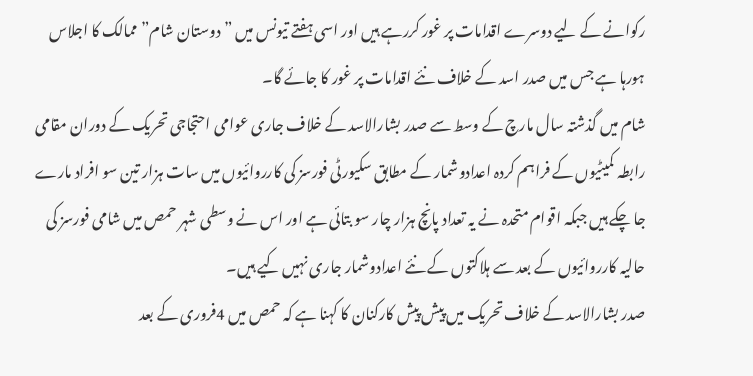رکوانے کے لیے دوسرے اقدامات پر غور کررہے ہیں اور اسی ہفتے تیونس میں ”دوستان شام” ممالک کا اجلاس ہورہا ہے جس میں صدر اسد کے خلاف نئے اقدامات پر غور کا جائے گا۔
شام میں گذشتہ سال مارچ کے وسط سے صدر بشارالاسد کے خلاف جاری عوامی احتجاجی تحریک کے دوران مقامی رابطہ کمیٹیوں کے فراہم کردہ اعدادوشمار کے مطابق سکیورٹی فورسز کی کارروائیوں میں سات ہزار تین سو افراد مارے جا چکے ہیں جبکہ اقوام متحدہ نے یہ تعداد پانچ ہزار چار سو بتائی ہے اور اس نے وسطی شہر حمص میں شامی فورسز کی حالیہ کارروائیوں کے بعد سے ہلاکتوں کے نئے اعدادوشمار جاری نہیں کیے ہیں۔
صدر بشارالاسد کے خلاف تحریک میں پیش پیش کارکنان کا کہنا ہے کہ حمص میں 4فروری کے بعد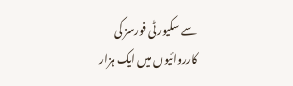سے سکیورٹی فورسز کی کارروائیوں میں ایک ہزار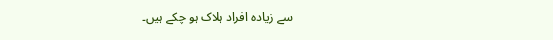سے زیادہ افراد ہلاک ہو چکے ہیں۔